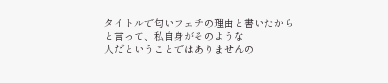タイトルで匂いフェチの理由と書いたからと言って、私自身がそのような
人だということではありませんの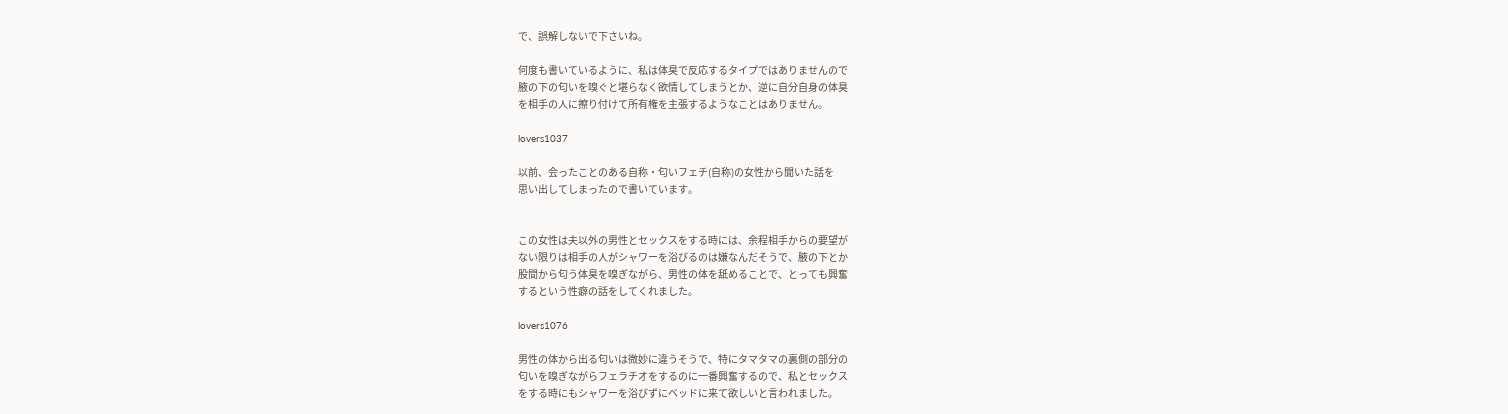で、誤解しないで下さいね。

何度も書いているように、私は体臭で反応するタイプではありませんので
腋の下の匂いを嗅ぐと堪らなく欲情してしまうとか、逆に自分自身の体臭
を相手の人に擦り付けて所有権を主張するようなことはありません。

lovers1037

以前、会ったことのある自称・匂いフェチ(自称)の女性から聞いた話を
思い出してしまったので書いています。


この女性は夫以外の男性とセックスをする時には、余程相手からの要望が
ない限りは相手の人がシャワーを浴びるのは嫌なんだそうで、腋の下とか
股間から匂う体臭を嗅ぎながら、男性の体を舐めることで、とっても興奮
するという性癖の話をしてくれました。

lovers1076

男性の体から出る匂いは微妙に違うそうで、特にタマタマの裏側の部分の
匂いを嗅ぎながらフェラチオをするのに一番興奮するので、私とセックス
をする時にもシャワーを浴びずにベッドに来て欲しいと言われました。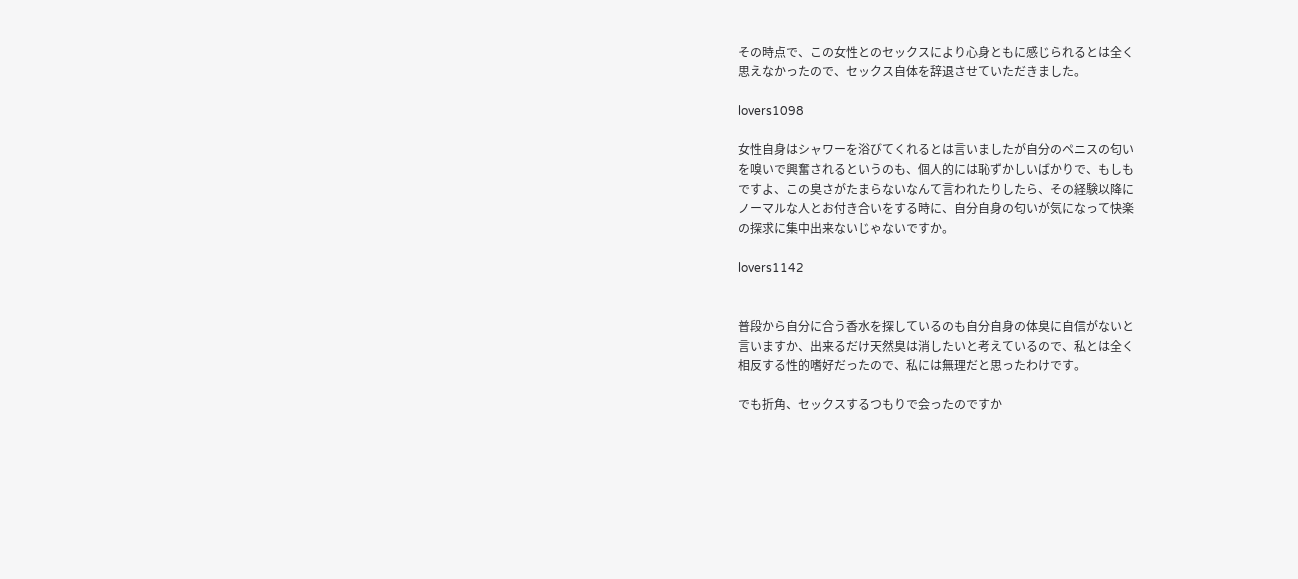その時点で、この女性とのセックスにより心身ともに感じられるとは全く
思えなかったので、セックス自体を辞退させていただきました。

lovers1098

女性自身はシャワーを浴びてくれるとは言いましたが自分のペニスの匂い
を嗅いで興奮されるというのも、個人的には恥ずかしいばかりで、もしも
ですよ、この臭さがたまらないなんて言われたりしたら、その経験以降に
ノーマルな人とお付き合いをする時に、自分自身の匂いが気になって快楽
の探求に集中出来ないじゃないですか。

lovers1142


普段から自分に合う香水を探しているのも自分自身の体臭に自信がないと
言いますか、出来るだけ天然臭は消したいと考えているので、私とは全く
相反する性的嗜好だったので、私には無理だと思ったわけです。

でも折角、セックスするつもりで会ったのですか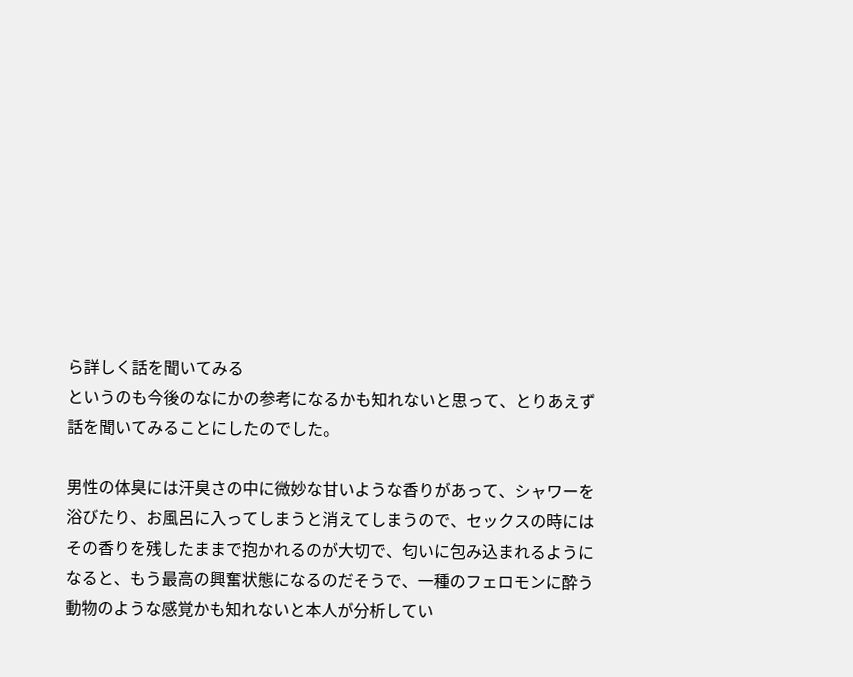ら詳しく話を聞いてみる
というのも今後のなにかの参考になるかも知れないと思って、とりあえず
話を聞いてみることにしたのでした。

男性の体臭には汗臭さの中に微妙な甘いような香りがあって、シャワーを
浴びたり、お風呂に入ってしまうと消えてしまうので、セックスの時には
その香りを残したままで抱かれるのが大切で、匂いに包み込まれるように
なると、もう最高の興奮状態になるのだそうで、一種のフェロモンに酔う
動物のような感覚かも知れないと本人が分析してい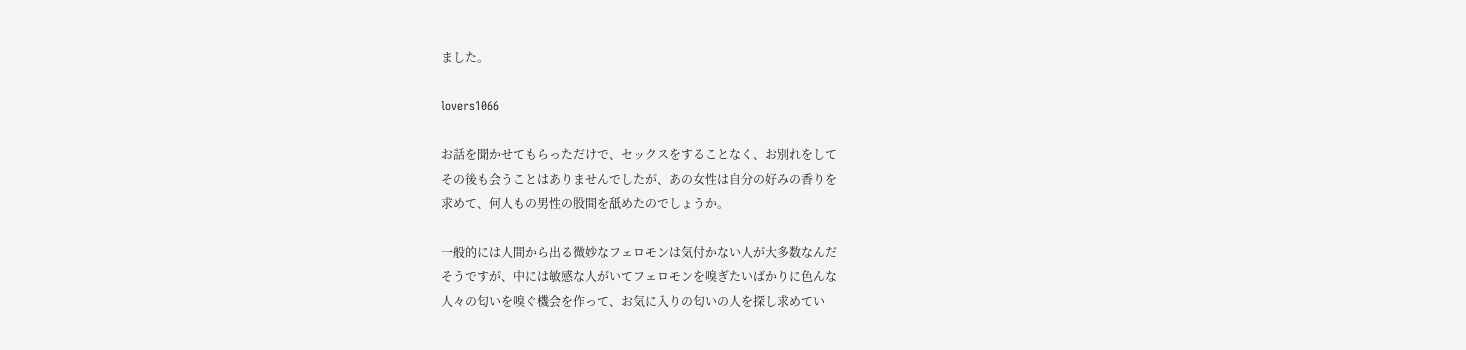ました。

lovers1066

お話を聞かせてもらっただけで、セックスをすることなく、お別れをして
その後も会うことはありませんでしたが、あの女性は自分の好みの香りを
求めて、何人もの男性の股間を舐めたのでしょうか。

一般的には人間から出る微妙なフェロモンは気付かない人が大多数なんだ
そうですが、中には敏感な人がいてフェロモンを嗅ぎたいばかりに色んな
人々の匂いを嗅ぐ機会を作って、お気に入りの匂いの人を探し求めてい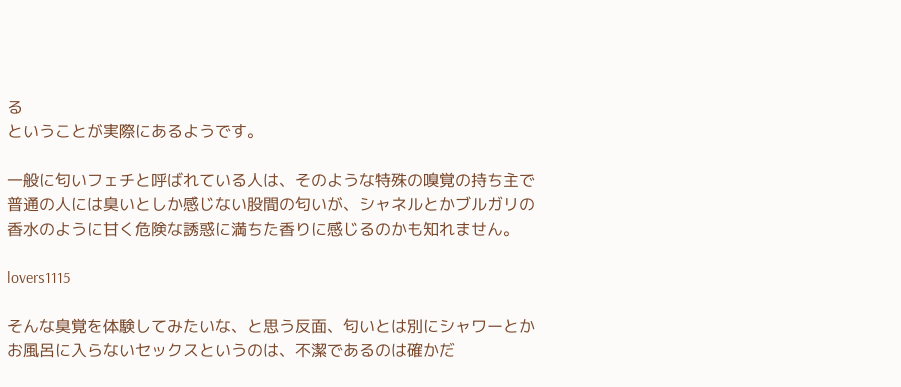る
ということが実際にあるようです。

一般に匂いフェチと呼ばれている人は、そのような特殊の嗅覚の持ち主で
普通の人には臭いとしか感じない股間の匂いが、シャネルとかブルガリの
香水のように甘く危険な誘惑に満ちた香りに感じるのかも知れません。

lovers1115

そんな臭覚を体験してみたいな、と思う反面、匂いとは別にシャワーとか
お風呂に入らないセックスというのは、不潔であるのは確かだ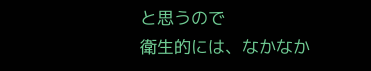と思うので
衛生的には、なかなか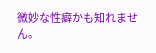微妙な性癖かも知れません。